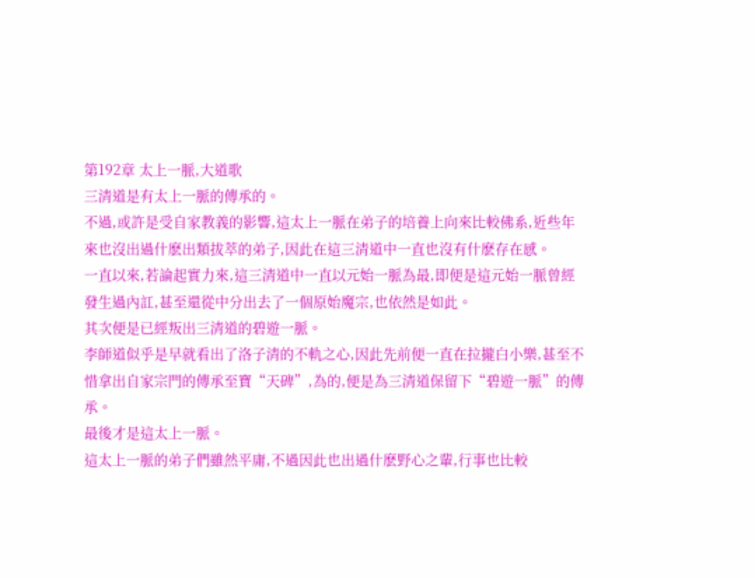第192章 太上一脈,大道歌
三清道是有太上一脈的傳承的。
不過,或許是受自家教義的影響,這太上一脈在弟子的培養上向來比較佛系,近些年來也沒出過什麽出類拔萃的弟子,因此在這三清道中一直也沒有什麽存在感。
一直以來,若論起實力來,這三清道中一直以元始一脈為最,即便是這元始一脈曾經發生過內訌,甚至還從中分出去了一個原始魔宗,也依然是如此。
其次便是已經叛出三清道的碧遊一脈。
李師道似乎是早就看出了洛子清的不軌之心,因此先前便一直在拉攏白小樂,甚至不惜拿出自家宗門的傳承至寶“天碑”,為的,便是為三清道保留下“碧遊一脈”的傳承。
最後才是這太上一脈。
這太上一脈的弟子們雖然平庸,不過因此也出過什麽野心之輩,行事也比較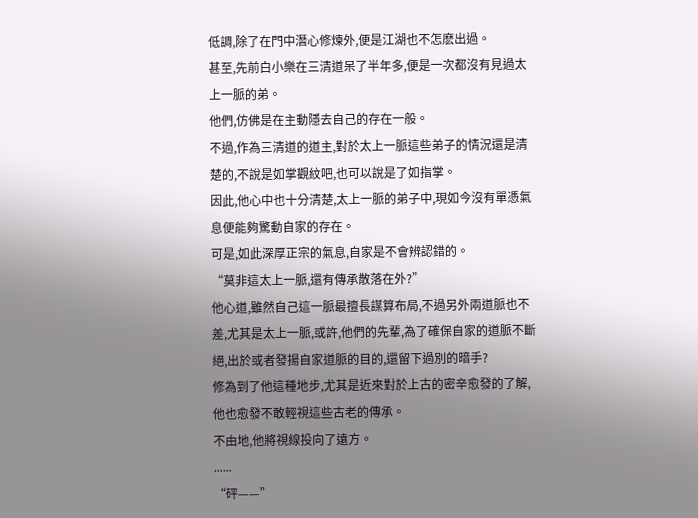低調,除了在門中潛心修煉外,便是江湖也不怎麽出過。
甚至,先前白小樂在三清道呆了半年多,便是一次都沒有見過太上一脈的弟。
他們,仿佛是在主動隱去自己的存在一般。
不過,作為三清道的道主,對於太上一脈這些弟子的情況還是清楚的,不說是如掌觀紋吧,也可以說是了如指掌。
因此,他心中也十分清楚,太上一脈的弟子中,現如今沒有單憑氣息便能夠驚動自家的存在。
可是,如此深厚正宗的氣息,自家是不會辨認錯的。
“莫非這太上一脈,還有傳承散落在外?”
他心道,雖然自己這一脈最擅長謀算布局,不過另外兩道脈也不差,尤其是太上一脈,或許,他們的先輩,為了確保自家的道脈不斷絕,出於或者發揚自家道脈的目的,還留下過別的暗手?
修為到了他這種地步,尤其是近來對於上古的密辛愈發的了解,他也愈發不敢輕視這些古老的傳承。
不由地,他將視線投向了遠方。
......
“砰——”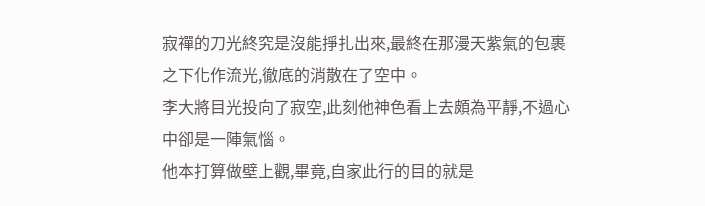寂禪的刀光終究是沒能掙扎出來,最終在那漫天紫氣的包裹之下化作流光,徹底的消散在了空中。
李大將目光投向了寂空,此刻他神色看上去頗為平靜,不過心中卻是一陣氣惱。
他本打算做壁上觀,畢竟,自家此行的目的就是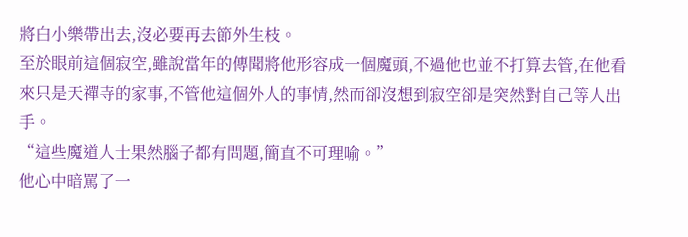將白小樂帶出去,沒必要再去節外生枝。
至於眼前這個寂空,雖說當年的傳聞將他形容成一個魔頭,不過他也並不打算去管,在他看來只是天禪寺的家事,不管他這個外人的事情,然而卻沒想到寂空卻是突然對自己等人出手。
“這些魔道人士果然腦子都有問題,簡直不可理喻。”
他心中暗罵了一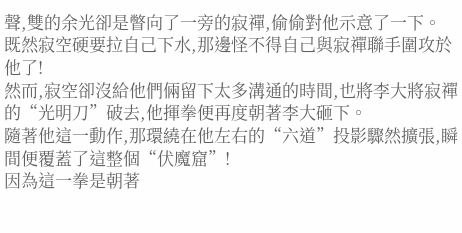聲,雙的余光卻是瞥向了一旁的寂禪,偷偷對他示意了一下。
既然寂空硬要拉自己下水,那邊怪不得自己與寂禪聯手圍攻於他了!
然而,寂空卻沒給他們倆留下太多溝通的時間,也將李大將寂禪的“光明刀”破去,他揮拳便再度朝著李大砸下。
隨著他這一動作,那環繞在他左右的“六道”投影驟然擴張,瞬間便覆蓋了這整個“伏魔窟”!
因為這一拳是朝著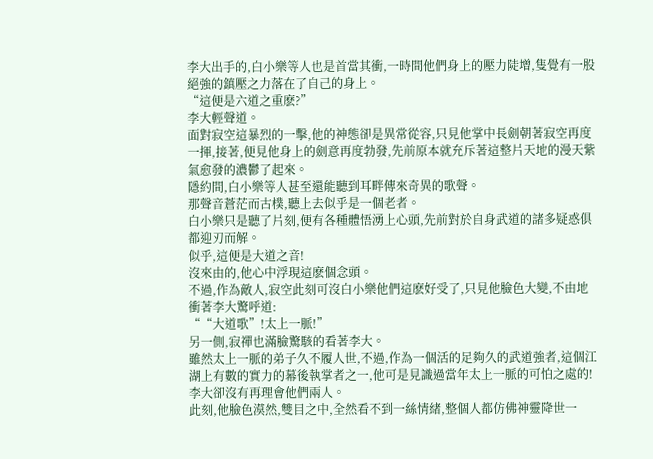李大出手的,白小樂等人也是首當其衝,一時間他們身上的壓力陡增,隻覺有一股絕強的鎮壓之力落在了自己的身上。
“這便是六道之重麽?”
李大輕聲道。
面對寂空這暴烈的一擊,他的神態卻是異常從容,只見他掌中長劍朝著寂空再度一揮,接著,便見他身上的劍意再度勃發,先前原本就充斥著這整片天地的漫天紫氣愈發的濃鬱了起來。
隱約間,白小樂等人甚至還能聽到耳畔傳來奇異的歌聲。
那聲音蒼茫而古樸,聽上去似乎是一個老者。
白小樂只是聽了片刻,便有各種體悟湧上心頭,先前對於自身武道的諸多疑惑俱都迎刃而解。
似乎,這便是大道之音!
沒來由的,他心中浮現這麽個念頭。
不過,作為敵人,寂空此刻可沒白小樂他們這麽好受了,只見他臉色大變,不由地衝著李大驚呼道:
““大道歌”!太上一脈!”
另一側,寂禪也滿臉驚駭的看著李大。
雖然太上一脈的弟子久不履人世,不過,作為一個活的足夠久的武道強者,這個江湖上有數的實力的幕後執掌者之一,他可是見識過當年太上一脈的可怕之處的!
李大卻沒有再理會他們兩人。
此刻,他臉色漠然,雙目之中,全然看不到一絲情緒,整個人都仿佛神靈降世一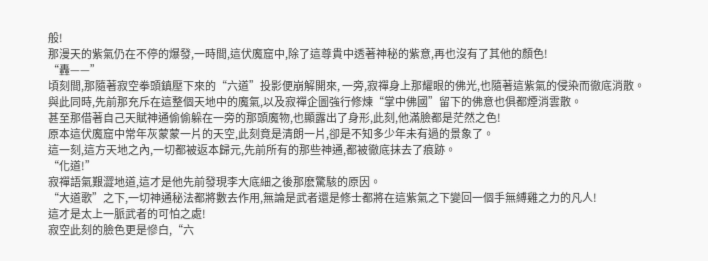般!
那漫天的紫氣仍在不停的爆發,一時間,這伏魔窟中,除了這尊貴中透著神秘的紫意,再也沒有了其他的顏色!
“轟——”
頃刻間,那隨著寂空拳頭鎮壓下來的“六道”投影便崩解開來, 一旁,寂禪身上那耀眼的佛光,也隨著這紫氣的侵染而徹底消散。
與此同時,先前那充斥在這整個天地中的魔氣,以及寂禪企圖強行修煉“掌中佛國”留下的佛意也俱都煙消雲散。
甚至那借著自己天賦神通偷偷躲在一旁的那頭魔物,也顯露出了身形,此刻,他滿臉都是茫然之色!
原本這伏魔窟中常年灰蒙蒙一片的天空,此刻竟是清朗一片,卻是不知多少年未有過的景象了。
這一刻,這方天地之內,一切都被返本歸元,先前所有的那些神通,都被徹底抹去了痕跡。
“化道!”
寂禪語氣艱澀地道,這才是他先前發現李大底細之後那麽驚駭的原因。
“大道歌”之下,一切神通秘法都將數去作用,無論是武者還是修士都將在這紫氣之下變回一個手無縛雞之力的凡人!
這才是太上一脈武者的可怕之處!
寂空此刻的臉色更是慘白,“六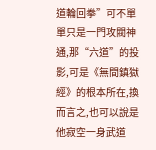道輪回拳”可不單單只是一門攻閥神通,那“六道”的投影,可是《無間鎮獄經》的根本所在,換而言之,也可以說是他寂空一身武道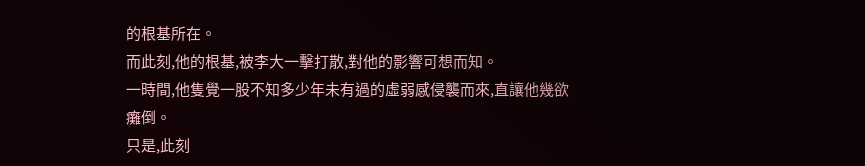的根基所在。
而此刻,他的根基,被李大一擊打散,對他的影響可想而知。
一時間,他隻覺一股不知多少年未有過的虛弱感侵襲而來,直讓他幾欲癱倒。
只是,此刻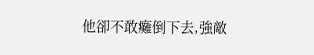他卻不敢癱倒下去,強敵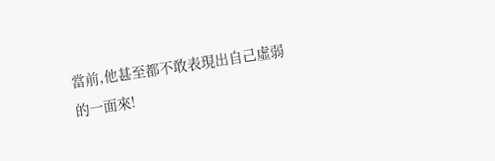當前,他甚至都不敢表現出自己虛弱的一面來!